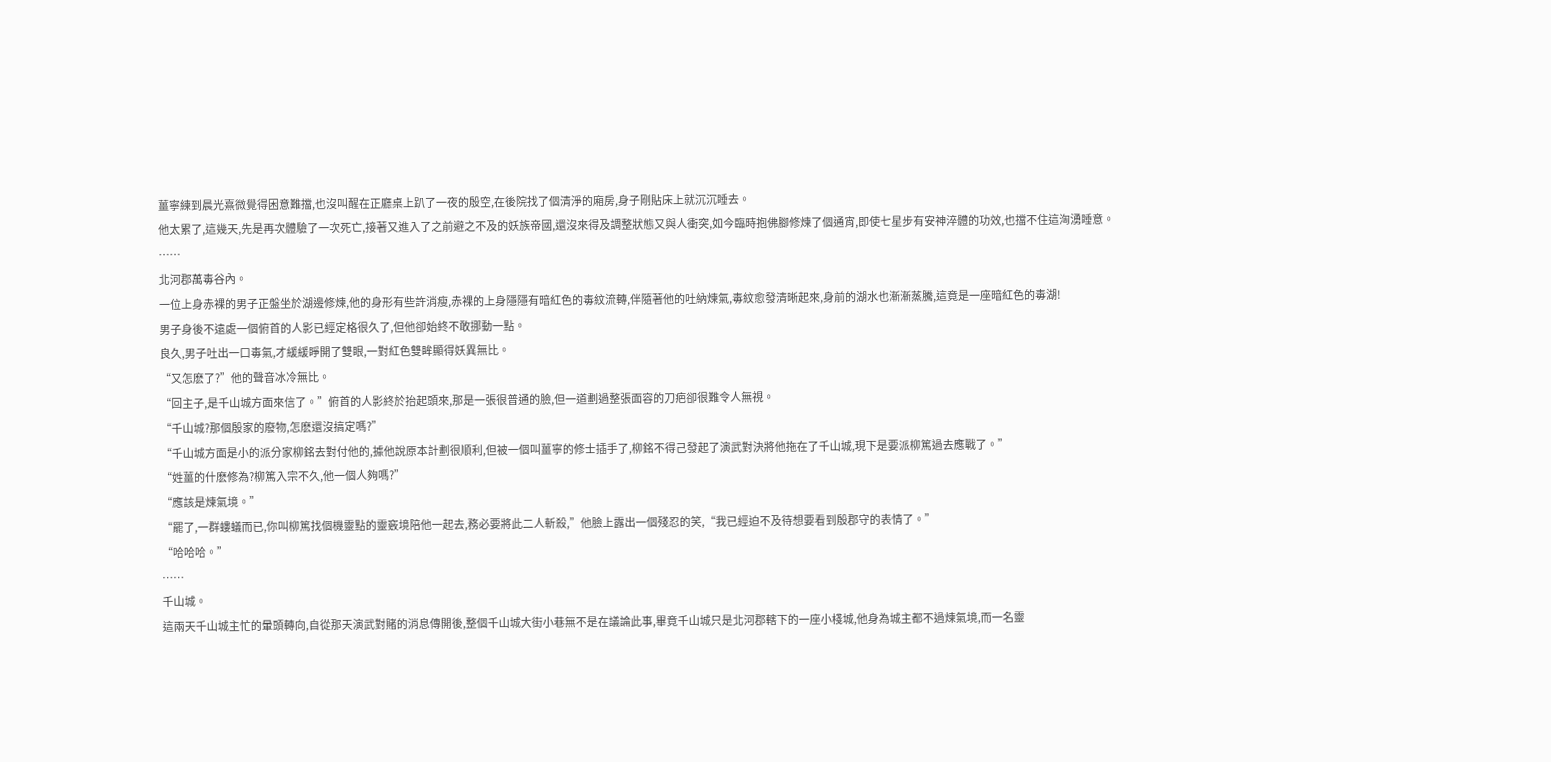薑寧練到晨光熹微覺得困意難擋,也沒叫醒在正廳桌上趴了一夜的殷空,在後院找了個清淨的廂房,身子剛貼床上就沉沉睡去。
他太累了,這幾天,先是再次體驗了一次死亡,接著又進入了之前避之不及的妖族帝國,還沒來得及調整狀態又與人衝突,如今臨時抱佛腳修煉了個通宵,即使七星步有安神淬體的功效,也擋不住這洶湧睡意。
……
北河郡萬毒谷內。
一位上身赤裸的男子正盤坐於湖邊修煉,他的身形有些許消瘦,赤裸的上身隱隱有暗紅色的毒紋流轉,伴隨著他的吐納煉氣,毒紋愈發清晰起來,身前的湖水也漸漸蒸騰,這竟是一座暗紅色的毒湖!
男子身後不遠處一個俯首的人影已經定格很久了,但他卻始終不敢挪動一點。
良久,男子吐出一口毒氣,才緩緩睜開了雙眼,一對紅色雙眸顯得妖異無比。
“又怎麽了?”他的聲音冰冷無比。
“回主子,是千山城方面來信了。”俯首的人影終於抬起頭來,那是一張很普通的臉,但一道劃過整張面容的刀疤卻很難令人無視。
“千山城?那個殷家的廢物,怎麽還沒搞定嗎?”
“千山城方面是小的派分家柳銘去對付他的,據他說原本計劃很順利,但被一個叫薑寧的修士插手了,柳銘不得己發起了演武對決將他拖在了千山城,現下是要派柳篤過去應戰了。”
“姓薑的什麽修為?柳篤入宗不久,他一個人夠嗎?”
“應該是煉氣境。”
“罷了,一群螻蟻而已,你叫柳篤找個機靈點的靈竅境陪他一起去,務必要將此二人斬殺,”他臉上露出一個殘忍的笑,“我已經迫不及待想要看到殷郡守的表情了。”
“哈哈哈。”
……
千山城。
這兩天千山城主忙的暈頭轉向,自從那天演武對賭的消息傳開後,整個千山城大街小巷無不是在議論此事,畢竟千山城只是北河郡轄下的一座小棧城,他身為城主都不過煉氣境,而一名靈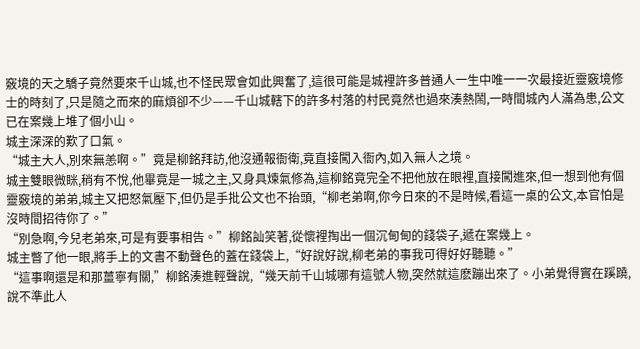竅境的天之驕子竟然要來千山城,也不怪民眾會如此興奮了,這很可能是城裡許多普通人一生中唯一一次最接近靈竅境修士的時刻了,只是隨之而來的麻煩卻不少——千山城轄下的許多村落的村民竟然也過來湊熱鬧,一時間城內人滿為患,公文已在案幾上堆了個小山。
城主深深的歎了口氣。
“城主大人,別來無恙啊。”竟是柳銘拜訪,他沒通報衙衛,竟直接闖入衙內,如入無人之境。
城主雙眼微眯,稍有不悅,他畢竟是一城之主,又身具煉氣修為,這柳銘竟完全不把他放在眼裡,直接闖進來,但一想到他有個靈竅境的弟弟,城主又把怒氣壓下,但仍是手批公文也不抬頭,“柳老弟啊,你今日來的不是時候,看這一桌的公文,本官怕是沒時間招待你了。”
“別急啊,今兒老弟來,可是有要事相告。”柳銘訕笑著,從懷裡掏出一個沉甸甸的錢袋子,遞在案幾上。
城主瞥了他一眼,將手上的文書不動聲色的蓋在錢袋上,“好說好說,柳老弟的事我可得好好聽聽。”
“這事啊還是和那薑寧有關,”柳銘湊進輕聲說,“幾天前千山城哪有這號人物,突然就這麽蹦出來了。小弟覺得實在蹊蹺,說不準此人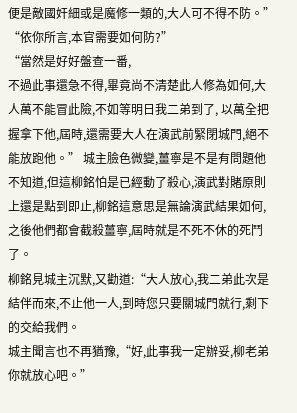便是敵國奸細或是魔修一類的,大人可不得不防。”
“依你所言,本官需要如何防?”
“當然是好好盤查一番,
不過此事還急不得,畢竟尚不清楚此人修為如何,大人萬不能冒此險,不如等明日我二弟到了, 以萬全把握拿下他,屆時,還需要大人在演武前緊閉城門,絕不能放跑他。” 城主臉色微變,薑寧是不是有問題他不知道,但這柳銘怕是已經動了殺心,演武對賭原則上還是點到即止,柳銘這意思是無論演武結果如何,之後他們都會截殺薑寧,屆時就是不死不休的死鬥了。
柳銘見城主沉默,又勸道:“大人放心,我二弟此次是結伴而來,不止他一人,到時您只要關城門就行,剩下的交給我們。
城主聞言也不再猶豫,“好,此事我一定辦妥,柳老弟你就放心吧。”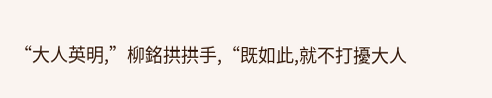“大人英明,”柳銘拱拱手,“既如此,就不打擾大人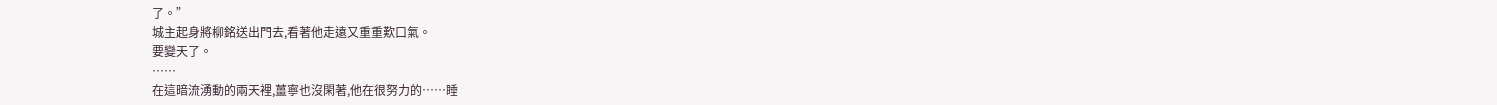了。”
城主起身將柳銘送出門去,看著他走遠又重重歎口氣。
要變天了。
……
在這暗流湧動的兩天裡,薑寧也沒閑著,他在很努力的……睡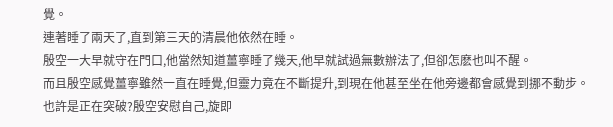覺。
連著睡了兩天了,直到第三天的清晨他依然在睡。
殷空一大早就守在門口,他當然知道薑寧睡了幾天,他早就試過無數辦法了,但卻怎麽也叫不醒。
而且殷空感覺薑寧雖然一直在睡覺,但靈力竟在不斷提升,到現在他甚至坐在他旁邊都會感覺到挪不動步。
也許是正在突破?殷空安慰自己,旋即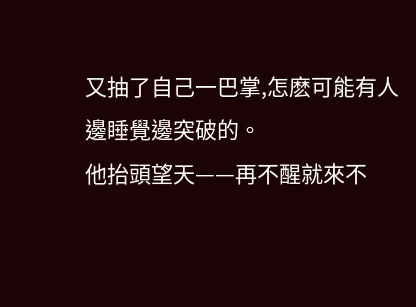又抽了自己一巴掌,怎麽可能有人邊睡覺邊突破的。
他抬頭望天——再不醒就來不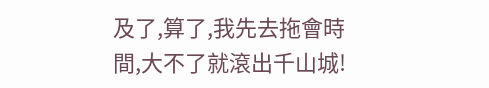及了,算了,我先去拖會時間,大不了就滾出千山城!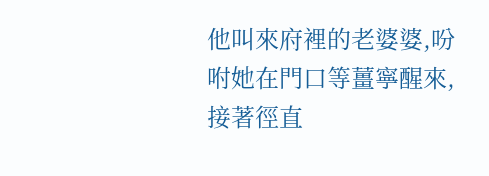他叫來府裡的老婆婆,吩咐她在門口等薑寧醒來,接著徑直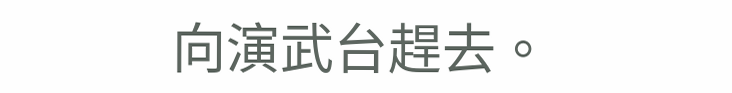向演武台趕去。